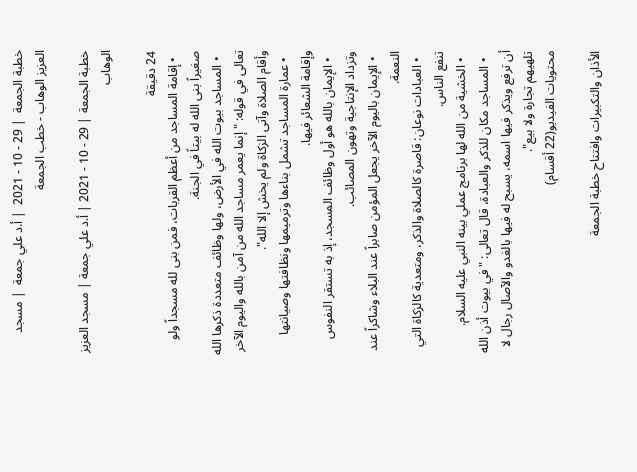خطبة الجمعة  | 29 - 10 - 2021  | أ.د علي جمعة  | مسجد العزيز الوهاب - خطب الجمعة

خطبة الجمعة | 29 - 10 - 2021 | أ.د علي جمعة | مسجد العزيز الوهاب

24 دقيقة
  • إقامة المساجد من أعظم القربات، فمن بنى لله مسجداً ولو صغيراً بنى الله له بيتاً في الجنة.
  • المساجد بيوت الله في الأرض، ولها وظائف متعددة ذكرها الله تعالى في قوله: "إنما يعمر مساجد الله من آمن بالله واليوم الآخر وأقام الصلاة وآتى الزكاة ولم يخش إلا الله".
  • عمارة المساجد تشمل بناءها وترميمها ونظافتها وصيانتها وإقامة الشعائر فيها.
  • الإيمان بالله هو أول وظائف المسجد، إذ به تستقر النفوس وتزداد الإنتاجية وتهون المصائب.
  • الإيمان باليوم الآخر يجعل المؤمن صابراً عند البلاء وشاكراً عند النعمة.
  • العبادات نوعان: قاصرة كالصلاة والذكر، ومتعدية كالزكاة التي تنفع الناس.
  • الخشية من الله لها برنامج عملي بينه النبي عليه السلام.
  • المساجد مكان للذكر والعبادة، قال تعالى: "في بيوت أذن الله أن ترفع ويذكر فيها اسمه، يسبح له فيها بالغدو والآصال رجال لا تلهيهم تجارة ولا بيع".
محتويات الفيديو(22 أقسام)

الأذان والتكبيرات وافتتاح خطبة الجمعة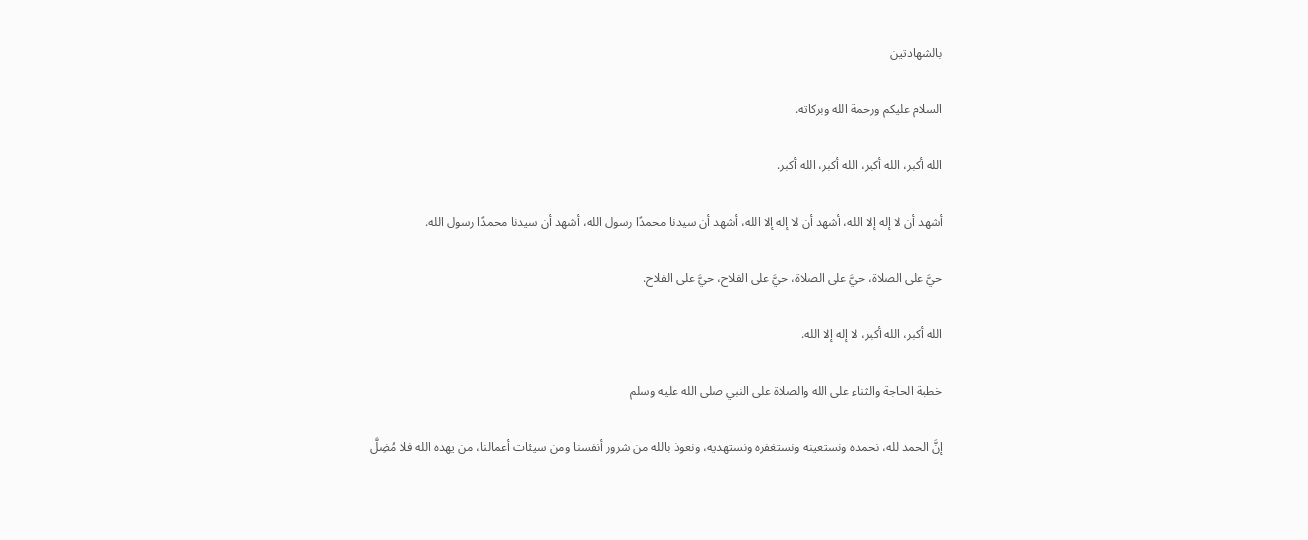بالشهادتين

السلام عليكم ورحمة الله وبركاته.

الله أكبر، الله أكبر، الله أكبر، الله أكبر.

أشهد أن لا إله إلا الله، أشهد أن لا إله إلا الله، أشهد أن سيدنا محمدًا رسول الله، أشهد أن سيدنا محمدًا رسول الله.

حيَّ على الصلاة، حيَّ على الصلاة، حيَّ على الفلاح، حيَّ على الفلاح.

الله أكبر، الله أكبر، لا إله إلا الله.

خطبة الحاجة والثناء على الله والصلاة على النبي صلى الله عليه وسلم

إنَّ الحمد لله، نحمده ونستعينه ونستغفره ونستهديه، ونعوذ بالله من شرور أنفسنا ومن سيئات أعمالنا، من يهده الله فلا مُضِلَّ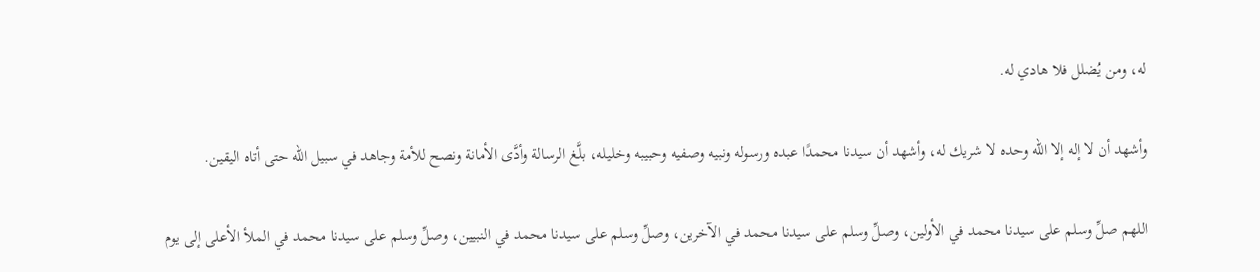له، ومن يُضلل فلا هادي له.

وأشهد أن لا إله إلا الله وحده لا شريك له، وأشهد أن سيدنا محمدًا عبده ورسوله ونبيه وصفيه وحبيبه وخليله، بلَّغ الرسالة وأدَّى الأمانة ونصح للأمة وجاهد في سبيل الله حتى أتاه اليقين.

اللهم صلِّ وسلم على سيدنا محمد في الأولين، وصلِّ وسلم على سيدنا محمد في الآخرين، وصلِّ وسلم على سيدنا محمد في النبيين، وصلِّ وسلم على سيدنا محمد في الملأ الأعلى إلى يوم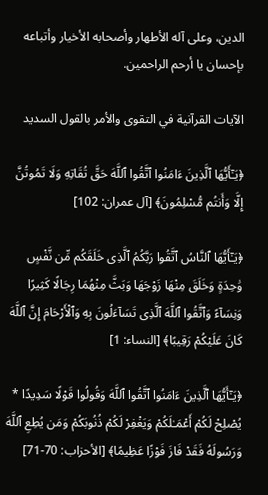الدين، وعلى آله الأطهار وأصحابه الأخيار وأتباعه بإحسان يا أرحم الراحمين.

الآيات القرآنية في التقوى والأمر بالقول السديد

﴿يَـٰٓأَيُّهَا ٱلَّذِينَ ءَامَنُوا ٱتَّقُوا ٱللَّهَ حَقَّ تُقَاتِهِ وَلَا تَمُوتُنَّ إِلَّا وَأَنتُم مُّسْلِمُونَ﴾ [آل عمران: 102]

﴿يَـٰٓأَيُّهَا ٱلنَّاسُ ٱتَّقُوا رَبَّكُمُ ٱلَّذِى خَلَقَكُم مِّن نَّفْسٍ وَٰحِدَةٍ وَخَلَقَ مِنْهَا زَوْجَهَا وَبَثَّ مِنْهُمَا رِجَالًا كَثِيرًا وَنِسَآءً وَٱتَّقُوا ٱللَّهَ ٱلَّذِى تَسَآءَلُونَ بِهِ وَٱلْأَرْحَامَ إِنَّ ٱللَّهَ كَانَ عَلَيْكُمْ رَقِيبًا﴾ [النساء: 1]

﴿يَـٰٓأَيُّهَا ٱلَّذِينَ ءَامَنُوا ٱتَّقُوا ٱللَّهَ وَقُولُوا قَوْلًا سَدِيدًا * يُصْلِحْ لَكُمْ أَعْمَـٰلَكُمْ وَيَغْفِرْ لَكُمْ ذُنُوبَكُمْ وَمَن يُطِعِ ٱللَّهَ وَرَسُولَهُ فَقَدْ فَازَ فَوْزًا عَظِيمًا﴾ [الأحزاب: 70-71]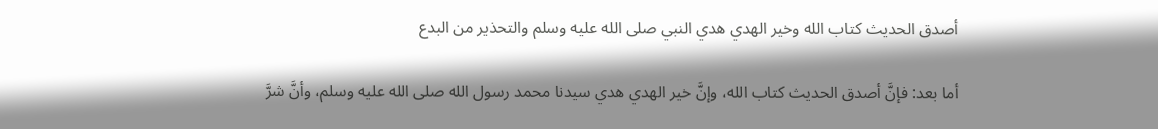أصدق الحديث كتاب الله وخير الهدي هدي النبي صلى الله عليه وسلم والتحذير من البدع

أما بعد: فإنَّ أصدق الحديث كتاب الله، وإنَّ خير الهدي هدي سيدنا محمد رسول الله صلى الله عليه وسلم، وأنَّ شرَّ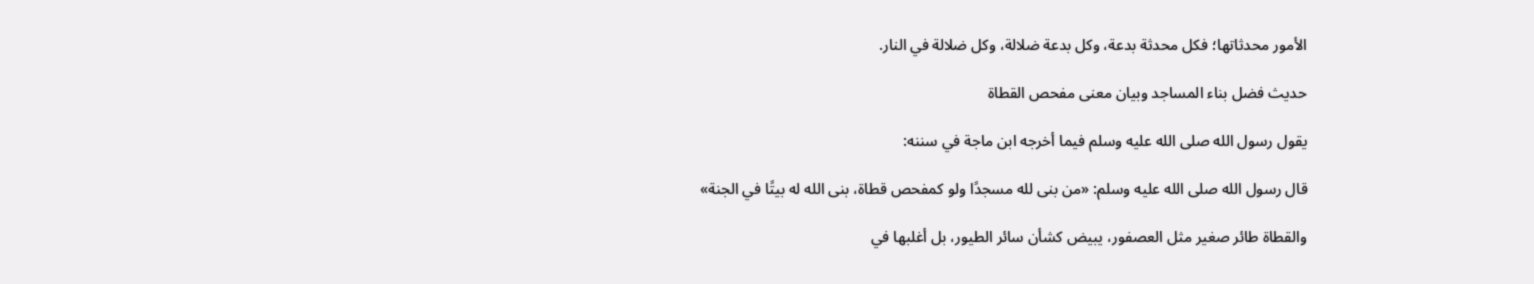الأمور محدثاتها؛ فكل محدثة بدعة، وكل بدعة ضلالة، وكل ضلالة في النار.

حديث فضل بناء المساجد وبيان معنى مفحص القطاة

يقول رسول الله صلى الله عليه وسلم فيما أخرجه ابن ماجة في سننه:

قال رسول الله صلى الله عليه وسلم: «من بنى لله مسجدًا ولو كمفحص قطاة، بنى الله له بيتًا في الجنة»

والقطاة طائر صغير مثل العصفور، يبيض كشأن سائر الطيور، بل أغلبها في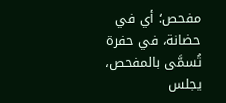مفحص؛ أي في حضانة، في حفرة تُسمَّى بالمفحص، يجلس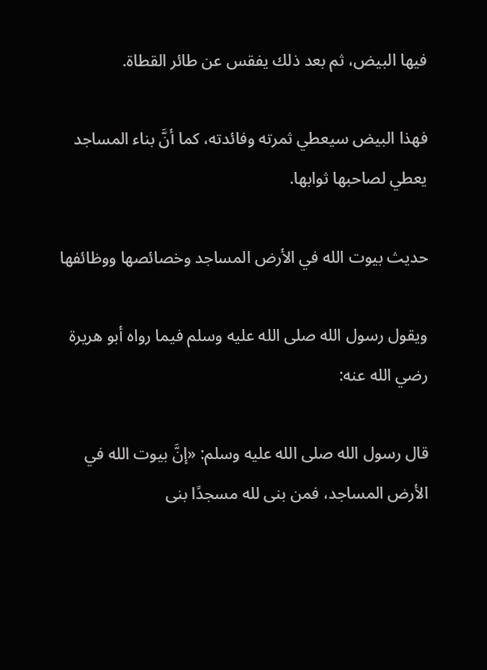فيها البيض، ثم بعد ذلك يفقس عن طائر القطاة.

فهذا البيض سيعطي ثمرته وفائدته، كما أنَّ بناء المساجد يعطي لصاحبها ثوابها.

حديث بيوت الله في الأرض المساجد وخصائصها ووظائفها

ويقول رسول الله صلى الله عليه وسلم فيما رواه أبو هريرة رضي الله عنه:

قال رسول الله صلى الله عليه وسلم: «إنَّ بيوت الله في الأرض المساجد، فمن بنى لله مسجدًا بنى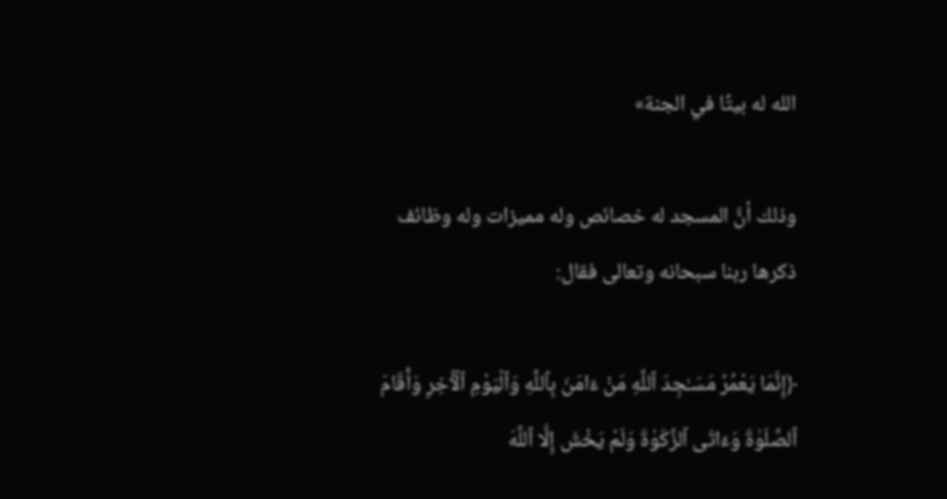الله له بيتًا في الجنة»

وذلك أنَّ المسجد له خصائص وله مميزات وله وظائف ذكرها ربنا سبحانه وتعالى فقال:

﴿إِنَّمَا يَعْمُرُ مَسَـٰجِدَ ٱللَّهِ مَنْ ءَامَنَ بِٱللَّهِ وَٱلْيَوْمِ ٱلْـَٔاخِرِ وَأَقَامَ ٱلصَّلَوٰةَ وَءَاتَى ٱلزَّكَوٰةَ وَلَمْ يَخْشَ إِلَّا ٱللَّهَ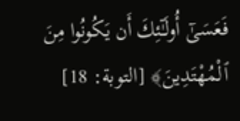فَعَسَىٰٓ أُولَـٰٓئِكَ أَن يَكُونُوا مِنَ ٱلْمُهْتَدِينَ﴾ [التوبة: 18]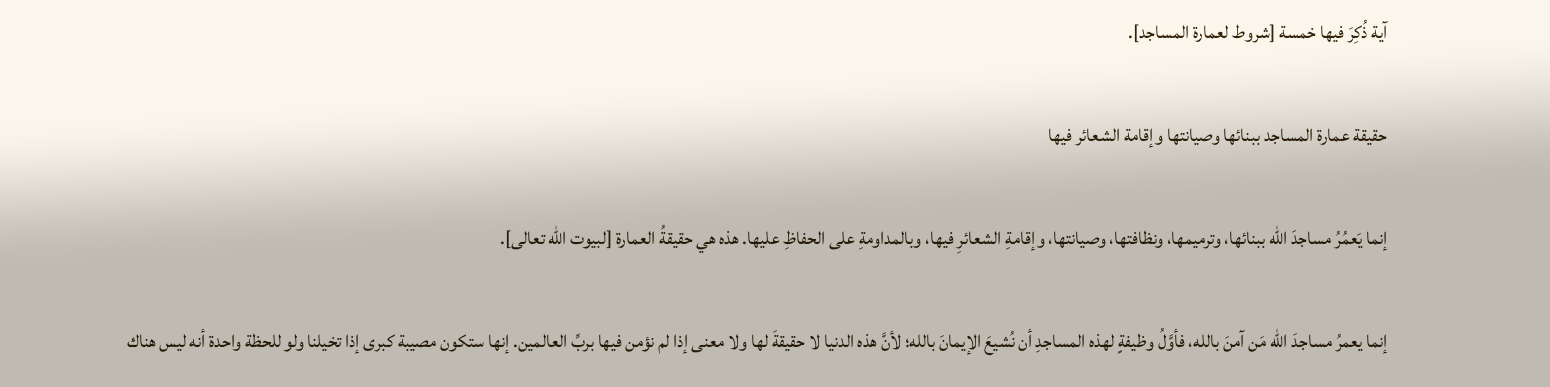آية ذُكِرَ فيها خمسة [شروط لعمارة المساجد].

حقيقة عمارة المساجد ببنائها وصيانتها وإقامة الشعائر فيها

إنما يَعمُرُ مساجدَ الله ببنائها، وترميمها، ونظافتها، وصيانتها، وإقامةِ الشعائرِ فيها، وبالمداومةِ على الحفاظِ عليها. هذه هي حقيقةُ العمارة [لبيوت الله تعالى].

إنما يعمرُ مساجدَ الله مَن آمنَ بالله، فأوَّلُ وظيفةٍ لهذه المساجدِ أن نُشيعَ الإيمانَ بالله؛ لأنَّ هذه الدنيا لا حقيقةَ لها ولا معنى إذا لم نؤمن فيها بربِّ العالمين. إنها ستكون مصيبة كبرى إذا تخيلنا ولو للحظة واحدة أنه ليس هناك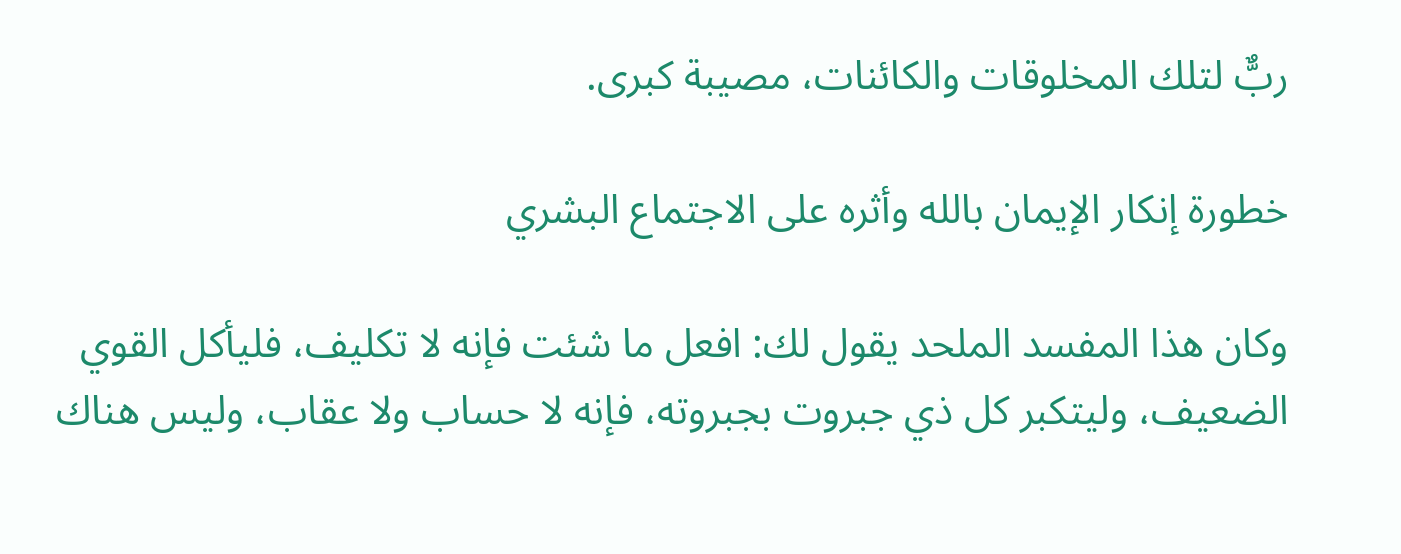ربٌّ لتلك المخلوقات والكائنات، مصيبة كبرى.

خطورة إنكار الإيمان بالله وأثره على الاجتماع البشري

وكان هذا المفسد الملحد يقول لك: افعل ما شئت فإنه لا تكليف، فليأكل القوي الضعيف، وليتكبر كل ذي جبروت بجبروته، فإنه لا حساب ولا عقاب، وليس هناك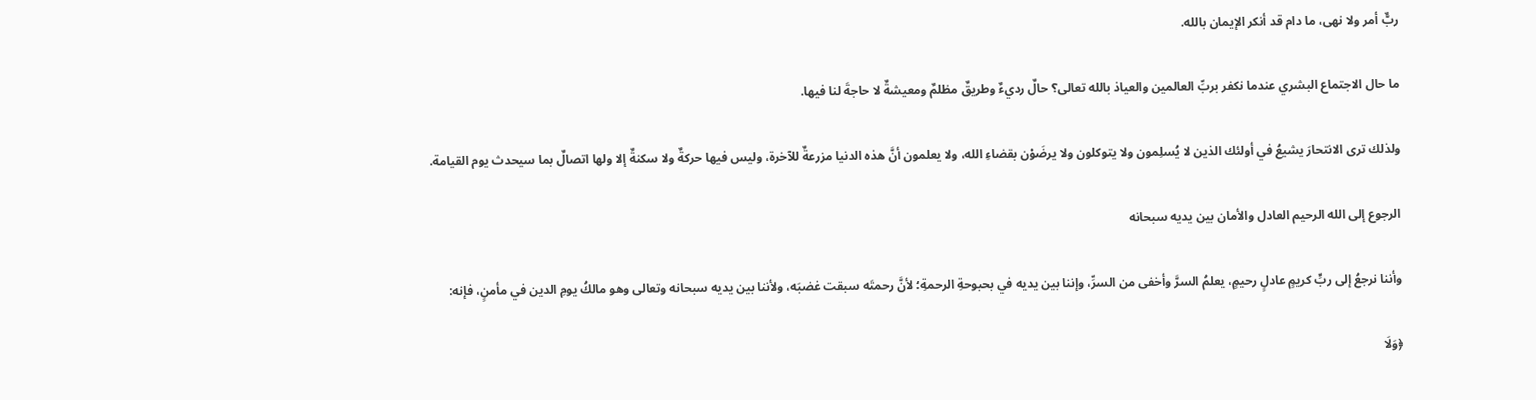ربٌّ أمر ولا نهى، ما دام قد أنكر الإيمان بالله.

ما حال الاجتماع البشري عندما نكفر بربِّ العالمين والعياذ بالله تعالى؟ حالٌ رديءٌ وطريقٌ مظلمٌ ومعيشةٌ لا حاجةَ لنا فيها.

ولذلك ترى الانتحارَ يشيعُ في أولئك الذين لا يُسلِمون ولا يتوكلون ولا يرضَوْن بقضاءِ الله، ولا يعلمون أنَّ هذه الدنيا مزرعةٌ للآخرة، وليس فيها حركةٌ ولا سكنةٌ إلا ولها اتصالٌ بما سيحدث يوم القيامة.

الرجوع إلى الله الرحيم العادل والأمان بين يديه سبحانه

وأننا نرجعُ إلى ربٍّ كريمٍ عادلٍ رحيمٍ، يعلمُ السرَّ وأخفى من السرِّ، وإننا بين يديه في بحبوحةِ الرحمةِ؛ لأنَّ رحمتَه سبقت غضبَه، ولأننا بين يديه سبحانه وتعالى وهو مالكُ يومِ الدين في مأمنٍ، فإنه:

﴿وَلَا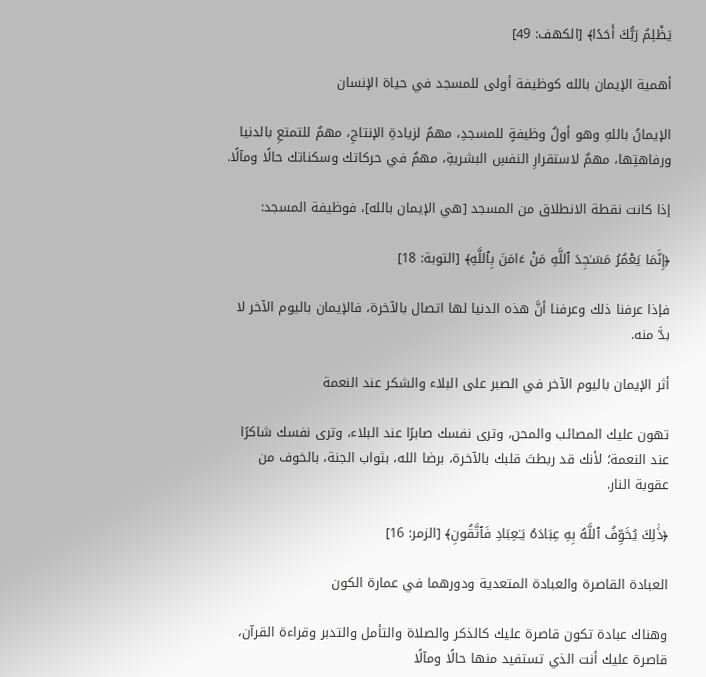يَظْلِمُ رَبُّكَ أَحَدًا﴾ [الكهف: 49]

أهمية الإيمان بالله كوظيفة أولى للمسجد في حياة الإنسان

الإيمانُ باللهِ وهو أولُ وظيفةٍ للمسجدِ، مهمٌ لزيادةِ الإنتاجِ، مهمٌ للتمتعِ بالدنيا ورفاهتِها، مهمٌ لاستقرارِ النفسِ البشريةِ، مهمٌ في حركاتك وسكناتك حالًا ومآلًا.

إذا كانت نقطة الانطلاق من المسجد [هي الإيمان بالله]، فوظيفة المسجد:

﴿إِنَّمَا يَعْمُرُ مَسَـٰجِدَ ٱللَّهِ مَنْ ءَامَنَ بِٱللَّهِ﴾ [التوبة: 18]

فإذا عرفنا ذلك وعرفنا أنَّ هذه الدنيا لها اتصال بالآخرة، فالإيمان باليوم الآخر لا بدَّ منه.

أثر الإيمان باليوم الآخر في الصبر على البلاء والشكر عند النعمة

تهون عليك المصائب والمحن، وترى نفسك صابرًا عند البلاء، وترى نفسك شاكرًا عند النعمة؛ لأنك قد ربطتَ قلبك بالآخرة، برضا الله، بثواب الجنة، بالخوف من عقوبة النار.

﴿ذَٰلِكَ يُخَوِّفُ ٱللَّهُ بِهِ عِبَادَهُ يَـٰعِبَادِ فَٱتَّقُونِ﴾ [الزمر: 16]

العبادة القاصرة والعبادة المتعدية ودورهما في عمارة الكون

وهناك عبادة تكون قاصرة عليك كالذكر والصلاة والتأمل والتدبر وقراءة القرآن، قاصرة عليك أنت الذي تستفيد منها حالًا ومآلًا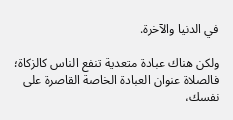في الدنيا والآخرة.

ولكن هناك عبادة متعدية تنفع الناس كالزكاة؛ فالصلاة عنوان العبادة الخاصة القاصرة على نفسك،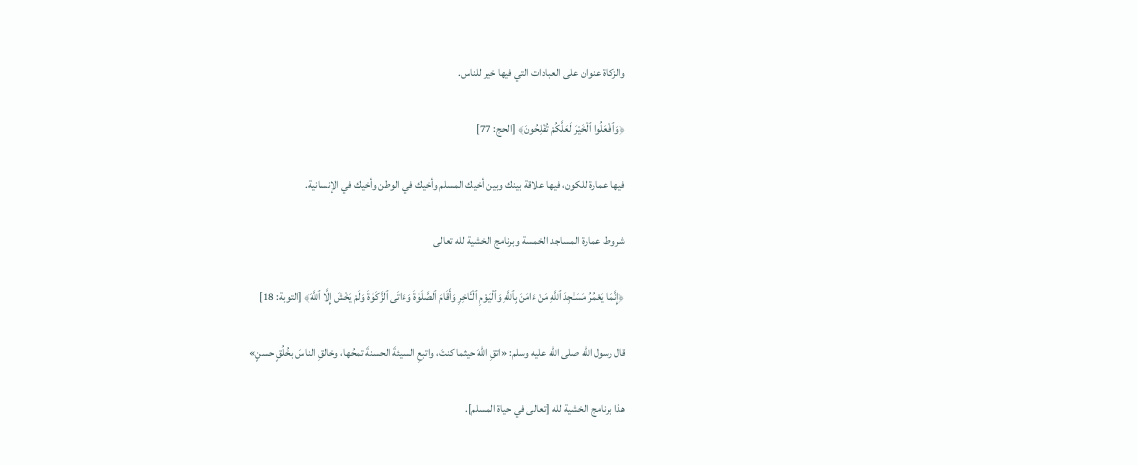والزكاة عنوان على العبادات التي فيها خير للناس.

﴿وَٱفْعَلُوا ٱلْخَيْرَ لَعَلَّكُمْ تُفْلِحُونَ﴾ [الحج: 77]

فيها عمارة للكون، فيها علاقة بينك وبين أخيك المسلم وأخيك في الوطن وأخيك في الإنسانية.

شروط عمارة المساجد الخمسة وبرنامج الخشية لله تعالى

﴿إِنَّمَا يَعْمُرُ مَسَـٰجِدَ ٱللَّهِ مَنْ ءَامَنَ بِٱللَّهِ وَٱلْيَوْمِ ٱلْـَٔاخِرِ وَأَقَامَ ٱلصَّلَوٰةَ وَءَاتَى ٱلزَّكَوٰةَ وَلَمْ يَخْشَ إِلَّا ٱللَّهَ﴾ [التوبة: 18]

قال رسول الله صلى الله عليه وسلم: «اتقِ اللهَ حيثما كنتَ، واتبعِ السيئةَ الحسنةَ تمحُها، وخالقِ الناسَ بخُلُقٍ حسنٍ»

هذا برنامج الخشية لله [تعالى في حياة المسلم].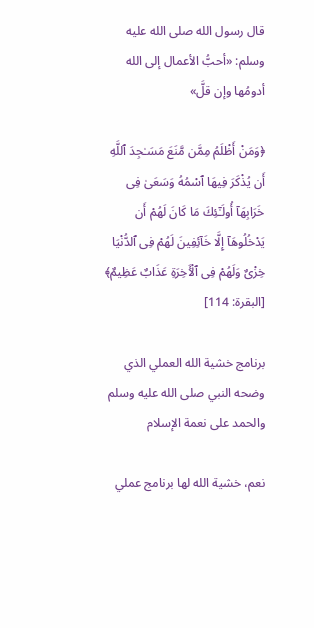قال رسول الله صلى الله عليه وسلم: «أحبُّ الأعمال إلى الله أدومُها وإن قلَّ»

﴿وَمَنْ أَظْلَمُ مِمَّن مَّنَعَ مَسَـٰجِدَ ٱللَّهِ أَن يُذْكَرَ فِيهَا ٱسْمُهُ وَسَعَىٰ فِى خَرَابِهَآ أُولَـٰٓئِكَ مَا كَانَ لَهُمْ أَن يَدْخُلُوهَآ إِلَّا خَآئِفِينَ لَهُمْ فِى ٱلدُّنْيَا خِزْىٌ وَلَهُمْ فِى ٱلْـَٔاخِرَةِ عَذَابٌ عَظِيمٌ﴾ [البقرة: 114]

برنامج خشية الله العملي الذي وضحه النبي صلى الله عليه وسلم والحمد على نعمة الإسلام

نعم، خشية الله لها برنامج عملي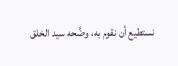نستطيع أن نقوم به، وضَّحه سيد الخلق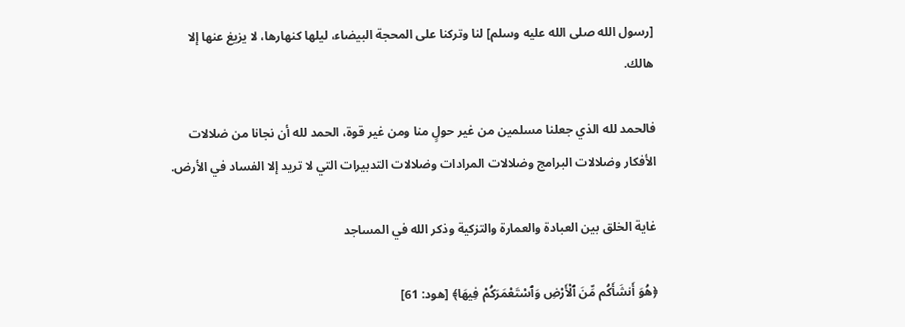[رسول الله صلى الله عليه وسلم] لنا وتركنا على المحجة البيضاء، ليلها كنهارها، لا يزيغ عنها إلا هالك.

فالحمد لله الذي جعلنا مسلمين من غير حولٍ منا ومن غير قوة، الحمد لله أن نجانا من ضلالات الأفكار وضلالات البرامج وضلالات المرادات وضلالات التدبيرات التي لا تريد إلا الفساد في الأرض.

غاية الخلق بين العبادة والعمارة والتزكية وذكر الله في المساجد

﴿هُوَ أَنشَأَكُم مِّنَ ٱلْأَرْضِ وَٱسْتَعْمَرَكُمْ فِيهَا﴾ [هود: 61]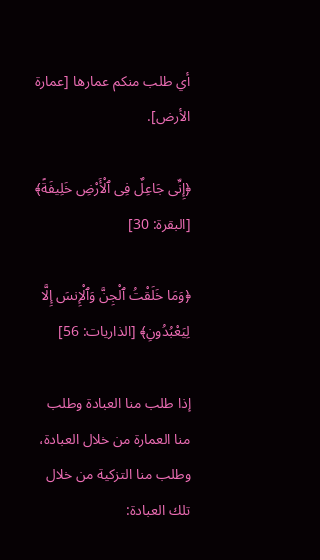أي طلب منكم عمارها [عمارة الأرض].

﴿إِنِّى جَاعِلٌ فِى ٱلْأَرْضِ خَلِيفَةً﴾ [البقرة: 30]

﴿وَمَا خَلَقْتُ ٱلْجِنَّ وَٱلْإِنسَ إِلَّا لِيَعْبُدُونِ﴾ [الذاريات: 56]

إذا طلب منا العبادة وطلب منا العمارة من خلال العبادة، وطلب منا التزكية من خلال تلك العبادة: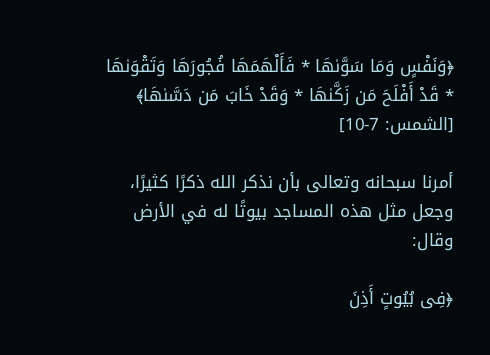﴿وَنَفْسٍ وَمَا سَوَّىٰهَا * فَأَلْهَمَهَا فُجُورَهَا وَتَقْوَىٰهَا * قَدْ أَفْلَحَ مَن زَكَّىٰهَا * وَقَدْ خَابَ مَن دَسَّىٰهَا﴾ [الشمس: 7-10]

أمرنا سبحانه وتعالى بأن نذكر الله ذكرًا كثيرًا، وجعل مثل هذه المساجد بيوتًا له في الأرض وقال:

﴿فِى بُيُوتٍ أَذِنَ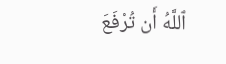ٱللَّهُ أَن تُرْفَعَ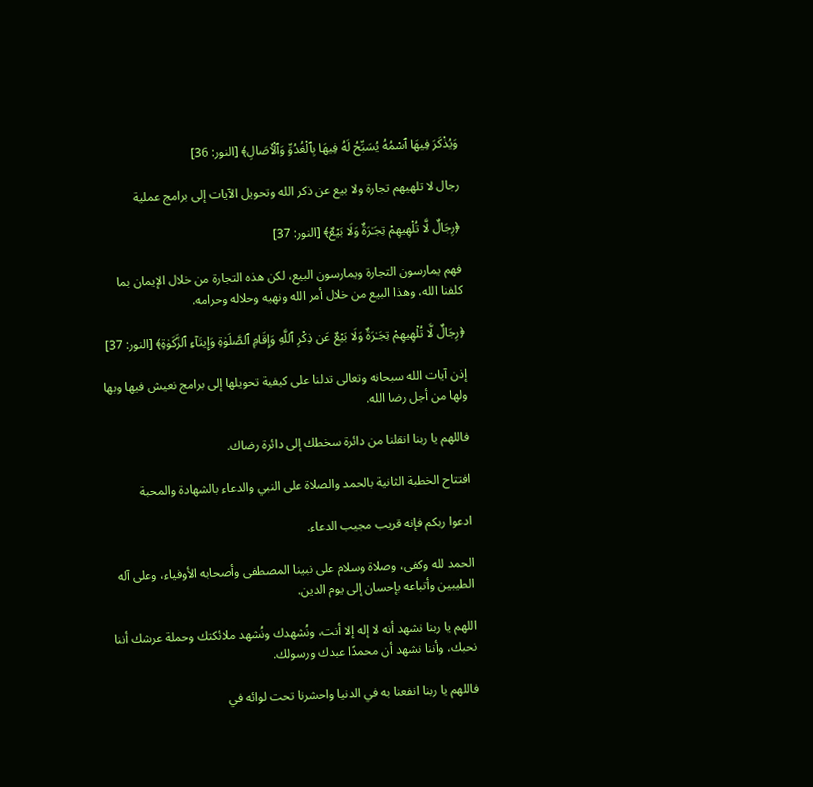وَيُذْكَرَ فِيهَا ٱسْمُهُ يُسَبِّحُ لَهُ فِيهَا بِٱلْغُدُوِّ وَٱلْـَٔاصَالِ﴾ [النور: 36]

رجال لا تلهيهم تجارة ولا بيع عن ذكر الله وتحويل الآيات إلى برامج عملية

﴿رِجَالٌ لَّا تُلْهِيهِمْ تِجَـٰرَةٌ وَلَا بَيْعٌ﴾ [النور: 37]

فهم يمارسون التجارة ويمارسون البيع، لكن هذه التجارة من خلال الإيمان بما كلفنا الله، وهذا البيع من خلال أمر الله ونهيه وحلاله وحرامه.

﴿رِجَالٌ لَّا تُلْهِيهِمْ تِجَـٰرَةٌ وَلَا بَيْعٌ عَن ذِكْرِ ٱللَّهِ وَإِقَامِ ٱلصَّلَوٰةِ وَإِيتَآءِ ٱلزَّكَوٰةِ﴾ [النور: 37]

إذن آيات الله سبحانه وتعالى تدلنا على كيفية تحويلها إلى برامج نعيش فيها وبها ولها من أجل رضا الله.

فاللهم يا ربنا انقلنا من دائرة سخطك إلى دائرة رضاك.

افتتاح الخطبة الثانية بالحمد والصلاة على النبي والدعاء بالشهادة والمحبة

ادعوا ربكم فإنه قريب مجيب الدعاء.

الحمد لله وكفى، وصلاة وسلام على نبينا المصطفى وأصحابه الأوفياء، وعلى آله الطيبين وأتباعه بإحسان إلى يوم الدين.

اللهم يا ربنا نشهد أنه لا إله إلا أنت، ونُشهدك ونُشهد ملائكتك وحملة عرشك أننا نحبك، وأننا نشهد أن محمدًا عبدك ورسولك.

فاللهم يا ربنا انفعنا به في الدنيا واحشرنا تحت لوائه في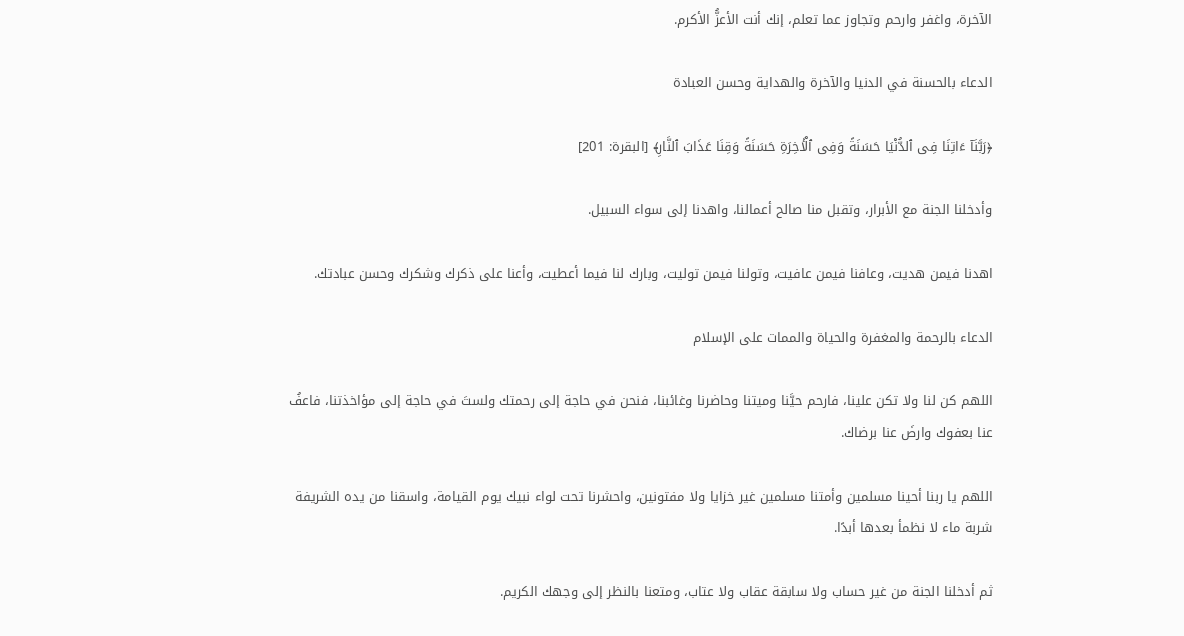الآخرة، واغفر وارحم وتجاوز عما تعلم، إنك أنت الأعزُّ الأكرم.

الدعاء بالحسنة في الدنيا والآخرة والهداية وحسن العبادة

﴿رَبَّنَآ ءَاتِنَا فِى ٱلدُّنْيَا حَسَنَةً وَفِى ٱلْـَٔاخِرَةِ حَسَنَةً وَقِنَا عَذَابَ ٱلنَّارِ﴾ [البقرة: 201]

وأدخلنا الجنة مع الأبرار، وتقبل منا صالح أعمالنا، واهدنا إلى سواء السبيل.

اهدنا فيمن هديت، وعافنا فيمن عافيت، وتولنا فيمن توليت، وبارك لنا فيما أعطيت، وأعنا على ذكرك وشكرك وحسن عبادتك.

الدعاء بالرحمة والمغفرة والحياة والممات على الإسلام

اللهم كن لنا ولا تكن علينا، فارحم حيَّنا وميتنا وحاضرنا وغائبنا، فنحن في حاجة إلى رحمتك ولستَ في حاجة إلى مؤاخذتنا، فاعفُ عنا بعفوك وارضَ عنا برضاك.

اللهم يا ربنا أحينا مسلمين وأمتنا مسلمين غير خزايا ولا مفتونين، واحشرنا تحت لواء نبيك يوم القيامة، واسقنا من يده الشريفة شربة ماء لا نظمأ بعدها أبدًا.

ثم أدخلنا الجنة من غير حساب ولا سابقة عقاب ولا عتاب، ومتعنا بالنظر إلى وجهك الكريم.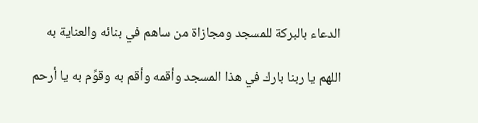الدعاء بالبركة للمسجد ومجازاة من ساهم في بنائه والعناية به

اللهم يا ربنا بارك في هذا المسجد وأقمه وأقم به وقوِّم به يا أرحم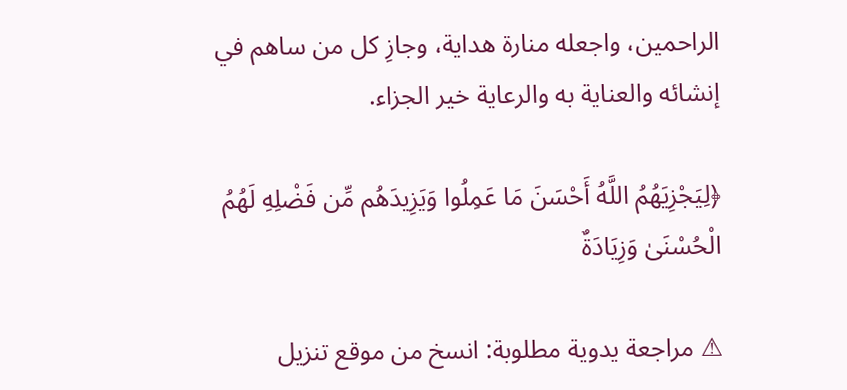الراحمين، واجعله منارة هداية، وجازِ كل من ساهم في إنشائه والعناية به والرعاية خير الجزاء.

﴿لِيَجْزِيَهُمُ اللَّهُ أَحْسَنَ مَا عَمِلُوا وَيَزِيدَهُم مِّن فَضْلِهِ لَهُمُ الْحُسْنَىٰ وَزِيَادَةٌ

⚠ مراجعة يدوية مطلوبة: انسخ من موقع تنزيل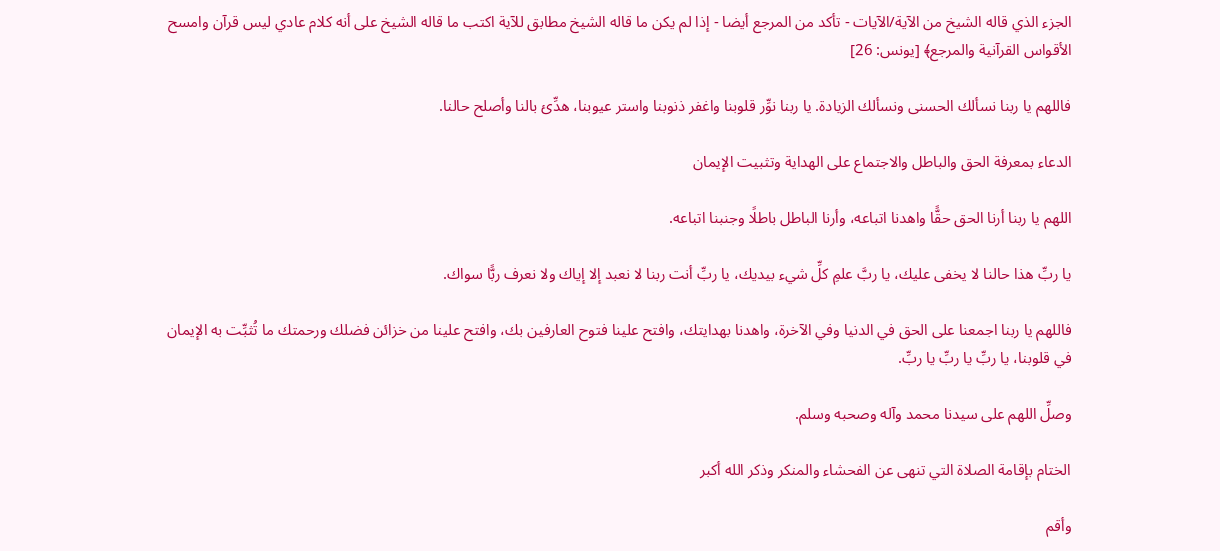الجزء الذي قاله الشيخ من الآية/الآيات - تأكد من المرجع أيضا - إذا لم يكن ما قاله الشيخ مطابق للآية اكتب ما قاله الشيخ على أنه كلام عادي ليس قرآن وامسح الأقواس القرآنية والمرجع﴾ [يونس: 26]

فاللهم يا ربنا نسألك الحسنى ونسألك الزيادة. يا ربنا نوِّر قلوبنا واغفر ذنوبنا واستر عيوبنا، هدِّئ بالنا وأصلح حالنا.

الدعاء بمعرفة الحق والباطل والاجتماع على الهداية وتثبيت الإيمان

اللهم يا ربنا أرنا الحق حقًّا واهدنا اتباعه، وأرنا الباطل باطلًا وجنبنا اتباعه.

يا ربِّ هذا حالنا لا يخفى عليك، يا ربَّ علمِ كلِّ شيء بيديك، يا ربِّ أنت ربنا لا نعبد إلا إياك ولا نعرف ربًّا سواك.

فاللهم يا ربنا اجمعنا على الحق في الدنيا وفي الآخرة، واهدنا بهدايتك، وافتح علينا فتوح العارفين بك، وافتح علينا من خزائن فضلك ورحمتك ما تُثبِّت به الإيمان في قلوبنا، يا ربِّ يا ربِّ يا ربِّ.

وصلِّ اللهم على سيدنا محمد وآله وصحبه وسلم.

الختام بإقامة الصلاة التي تنهى عن الفحشاء والمنكر وذكر الله أكبر

وأقم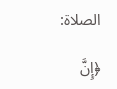الصلاة:

﴿إِنَّ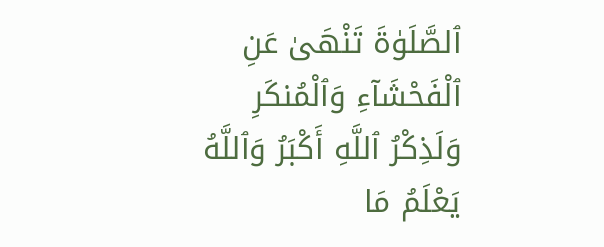ٱلصَّلَوٰةَ تَنْهَىٰ عَنِ ٱلْفَحْشَآءِ وَٱلْمُنكَرِ وَلَذِكْرُ ٱللَّهِ أَكْبَرُ وَٱللَّهُ يَعْلَمُ مَا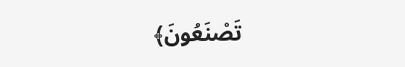تَصْنَعُونَ﴾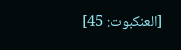[العنكبوت: 45]